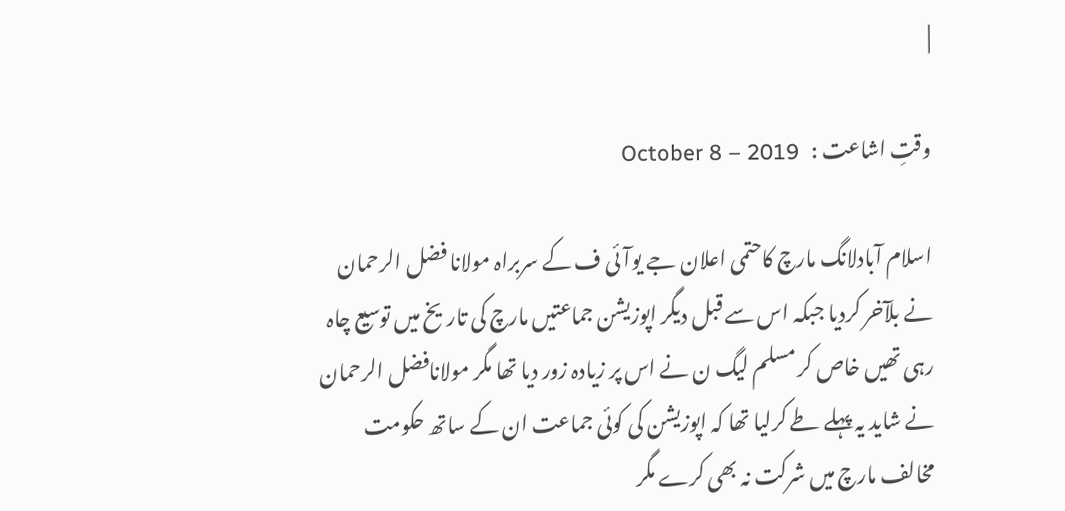|

وقتِ اشاعت :   October 8 – 2019

اسلام آبادلانگ مارچ کاحتمی اعلان جے یوآئی ف کے سربراہ مولانا فضل الرحمان نے بلآخر کردیا جبکہ اس سے قبل دیگر اپوزیشن جماعتیں مارچ کی تاریخ میں توسیع چاہ رہی تھیں خاص کر مسلم لیگ ن نے اس پر زیادہ زور دیا تھا مگر مولانافضل الرحمان نے شاید یہ پہلے طے کرلیا تھا کہ اپوزیشن کی کوئی جماعت ان کے ساتھ حکومت مخالف مارچ میں شرکت نہ بھی کرے مگر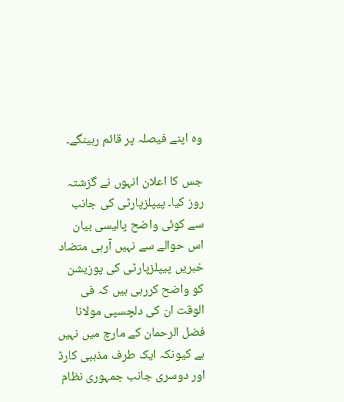وہ اپنے فیصلہ پر قائم رہینگے۔

جس کا اعلان انہوں نے گزشتہ روز کیا۔ پیپلزپارٹی کی جانب سے کوئی واضح پالیسی بیان اس حوالے سے نہیں آرہی متضاد خبریں پیپلزپارٹی کی پوزیشن کو واضح کررہی ہیں کہ فی الوقت ان کی دلچسپی مولانا فضل الرحمان کے مارچ میں نہیں ہے کیونکہ ایک طرف مذہبی کارڈ اور دوسری جانب جمہوری نظام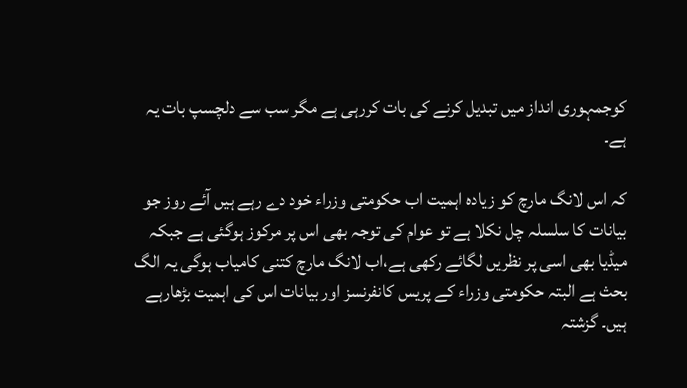کوجمہوری انداز میں تبدیل کرنے کی بات کررہی ہے مگر سب سے دلچسپ بات یہ ہے۔

کہ اس لانگ مارچ کو زیادہ اہمیت اب حکومتی وزراء خود دے رہے ہیں آئے روز جو بیانات کا سلسلہ چل نکلا ہے تو عوام کی توجہ بھی اس پر مرکوز ہوگئی ہے جبکہ میڈیا بھی اسی پر نظریں لگائے رکھی ہے،اب لانگ مارچ کتنی کامیاب ہوگی یہ الگ بحث ہے البتہ حکومتی وزراء کے پریس کانفرنسز اور بیانات اس کی اہمیت بڑھارہے ہیں۔ گزشتہ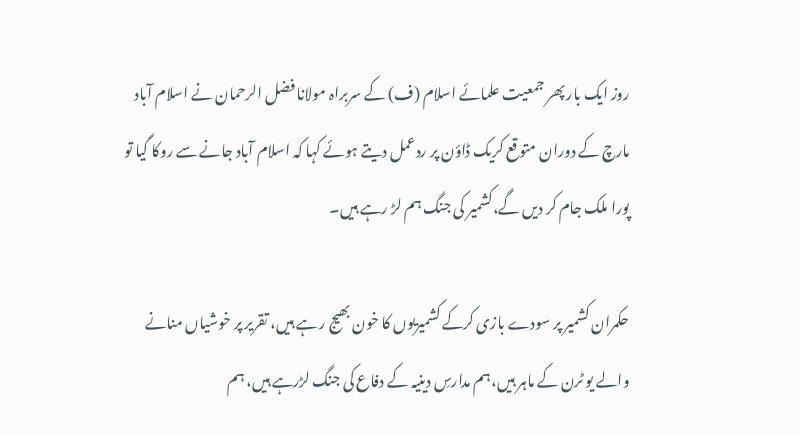روز ایک بار پھر جمعیت علمائے اسلام (ف) کے سربراہ مولانا فضل الرحمان نے اسلام آباد مارچ کے دوران متوقع کریک ڈاؤن پر ردعمل دیتے ہوئے کہا کہ اسلام آباد جانے سے روکا گیا تو پورا ملک جام کر دیں گے،کشمیر کی جنگ ہم لڑ رہے ہیں۔

حکمران کشمیر پر سودے بازی کرکے کشمیریوں کا خون بھیج ر ہے ہیں، تقریر پر خوشیاں منانے والے یو ٹرن کے ماہر ہیں،ہم مدارسِ دینیہ کے دفاع کی جنگ لڑرہے ہیں، ہم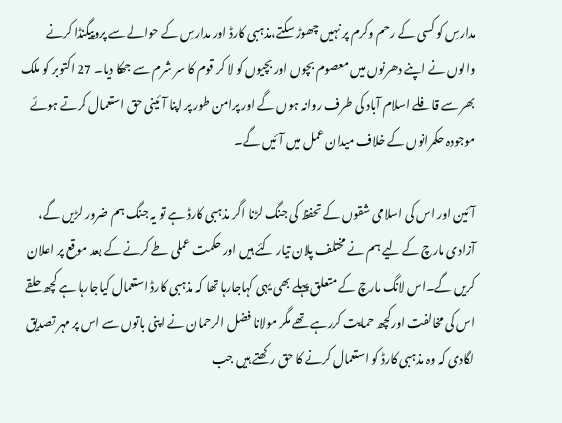مدارسِ کو کسی کے رحم وکرم پر نہیں چھوڑ سکتے،مذہبی کارڈ اور مدارسِ کے حوالے سے پروپیگنڈا کرنے والوں نے اپنے دھرنوں میں معصوم بچوں اور بچیوں کو لا کر قوم کا سر شرم سے جھکا دیا۔ 27 اکتوبر کو ملک بھر سے قافلے اسلام آباد کی طرف روانہ ہوں گے اور پرامن طور پر اپنا آئینی حق استعمال کرتے ہوئے موجودہ حکمرانوں کے خلاف میدان عمل میں آئیں گے۔

آئین اور اس کی اسلامی شقوں کے تحفظ کی جنگ لڑنا اگر مذہبی کارڈ ہے تو یہ جنگ ہم ضرور لڑیں گے، آزادی مارچ کے لیے ہم نے مختلف پلان تیار کئے ہیں اور حکمت عملی طے کرنے کے بعد موقع پر اعلان کریں گے۔اس لانگ مارچ کے متعلق پہلے بھی یہی کہاجارہا تھا کہ مذہبی کارڈ استعمال کیاجارہا ہے کچھ حلقے اس کی مخالفت اورکچھ حمایت کررہے تھے مگر مولانا فضل الرحمان نے اپنی باتوں سے اس پر مہر تصدیق لگادی کہ وہ مذہبی کارڈ کو استعمال کرنے کا حق رکھتے ہیں جب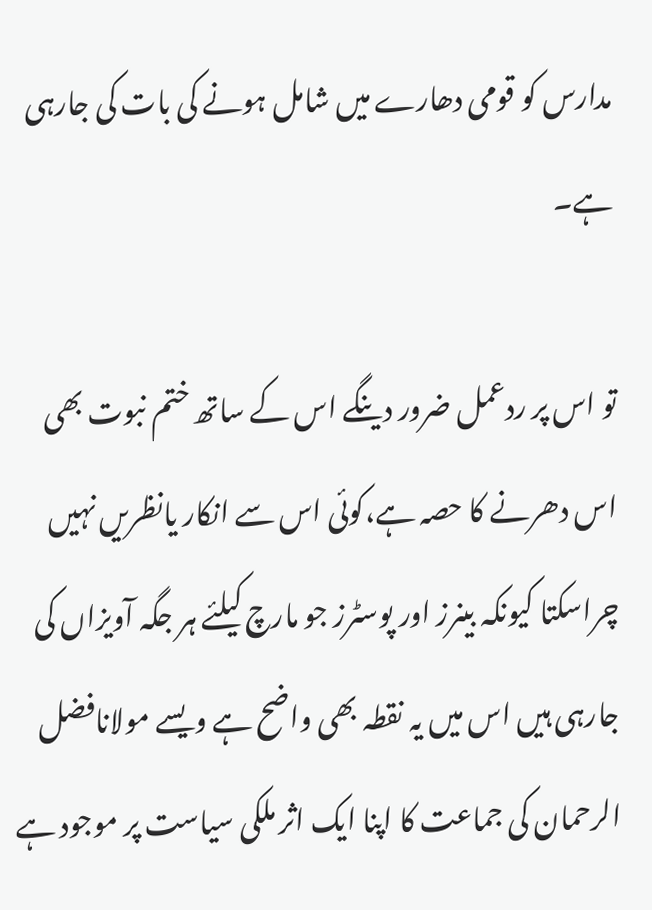مدارس کو قومی دھارے میں شامل ہونے کی بات کی جارہی ہے۔

تو اس پر ردعمل ضرور دینگے اس کے ساتھ ختم نبوت بھی اس دھرنے کا حصہ ہے،کوئی اس سے انکار یانظریں نہیں چراسکتا کیونکہ بینرز اور پوسٹرز جو مارچ کیلئے ہر جگہ آویزاں کی جارہی ہیں اس میں یہ نقطہ بھی واضح ہے ویسے مولانافضل الرحمان کی جماعت کا اپنا ایک اثر ملکی سیاست پر موجود ہے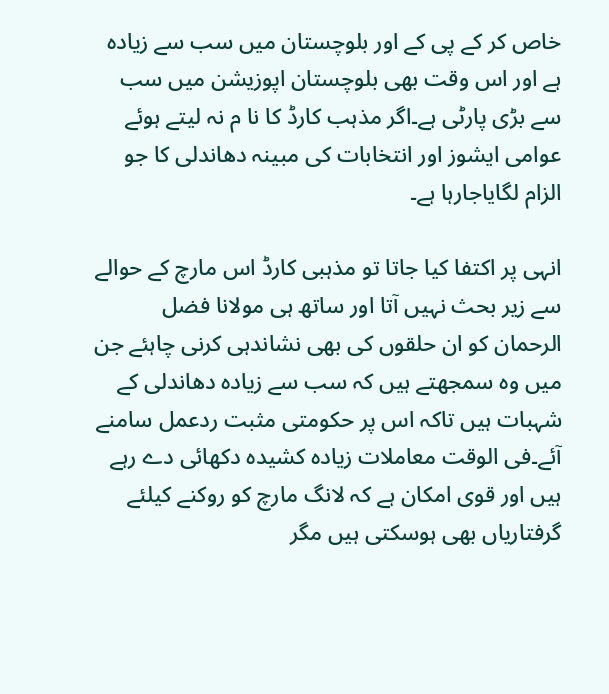خاص کر کے پی کے اور بلوچستان میں سب سے زیادہ ہے اور اس وقت بھی بلوچستان اپوزیشن میں سب سے بڑی پارٹی ہے۔اگر مذہب کارڈ کا نا م نہ لیتے ہوئے عوامی ایشوز اور انتخابات کی مبینہ دھاندلی کا جو الزام لگایاجارہا ہے۔

انہی پر اکتفا کیا جاتا تو مذہبی کارڈ اس مارچ کے حوالے سے زیر بحث نہیں آتا اور ساتھ ہی مولانا فضل الرحمان کو ان حلقوں کی بھی نشاندہی کرنی چاہئے جن میں وہ سمجھتے ہیں کہ سب سے زیادہ دھاندلی کے شہبات ہیں تاکہ اس پر حکومتی مثبت ردعمل سامنے آئے۔فی الوقت معاملات زیادہ کشیدہ دکھائی دے رہے ہیں اور قوی امکان ہے کہ لانگ مارچ کو روکنے کیلئے گرفتاریاں بھی ہوسکتی ہیں مگر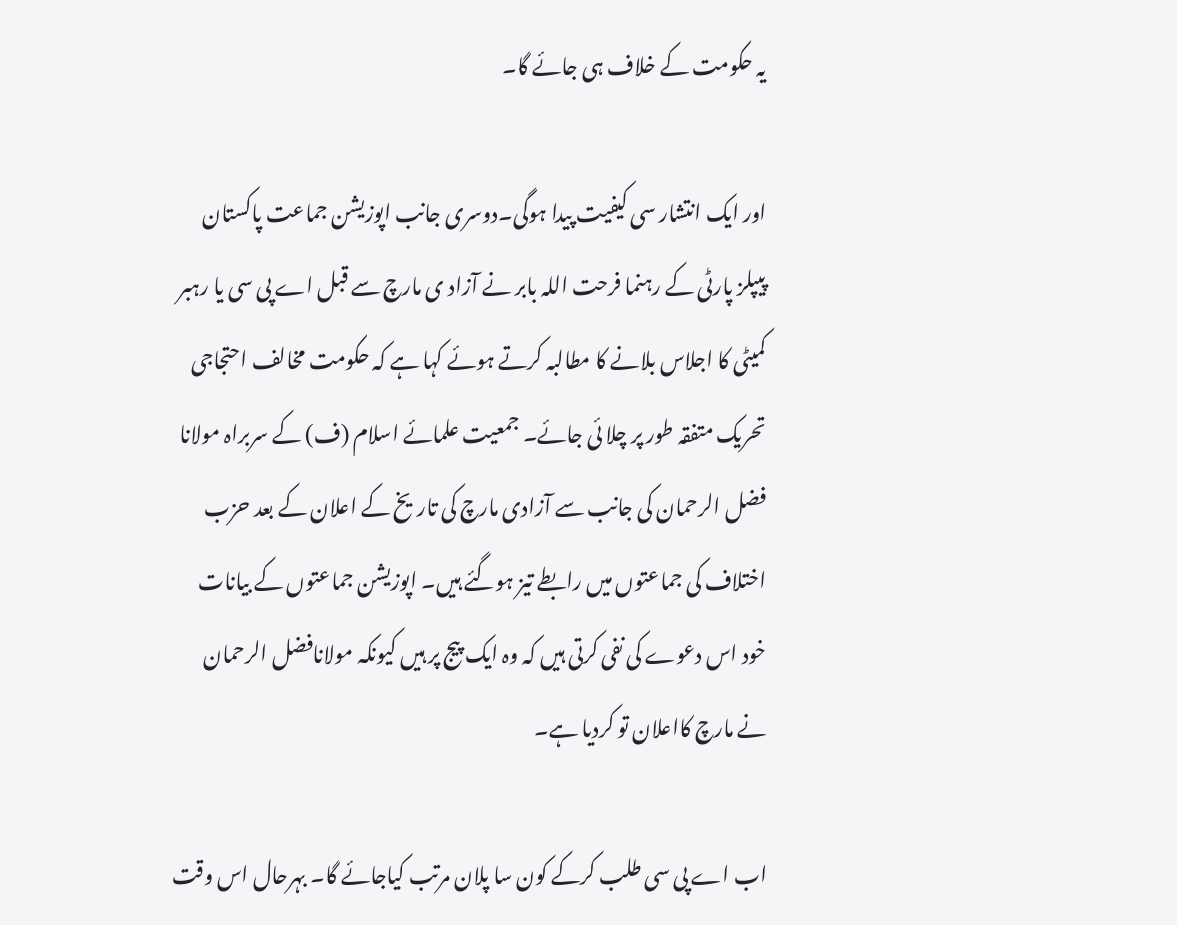یہ حکومت کے خلاف ہی جائے گا۔

اور ایک انتشار سی کیفیت پیدا ہوگی۔دوسری جانب اپوزیشن جماعت پاکستان پیپلز پارٹی کے رہنما فرحت اللہ بابر نے آزاد ی مارچ سے قبل اے پی سی یا رہبر کمیٹی کا اجلاس بلانے کا مطالبہ کرتے ہوئے کہا ہے کہ حکومت مخالف احتجاجی تحریک متفقہ طور پر چلا ئی جائے۔ جمعیت علمائے اسلام (ف) کے سربراہ مولانا فضل الرحمان کی جانب سے آزادی مارچ کی تاریخ کے اعلان کے بعد حزب اختلاف کی جماعتوں میں رابطے تیز ہوگئے ہیں۔ اپوزیشن جماعتوں کے بیانات خود اس دعوے کی نفی کرتی ہیں کہ وہ ایک پیج پر ہیں کیونکہ مولانافضل الرحمان نے مارچ کااعلان تو کردیا ہے۔

اب اے پی سی طلب کرکے کون سا پلان مرتب کیاجائے گا۔ بہرحال اس وقت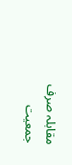مقابلہ صرف جمعیت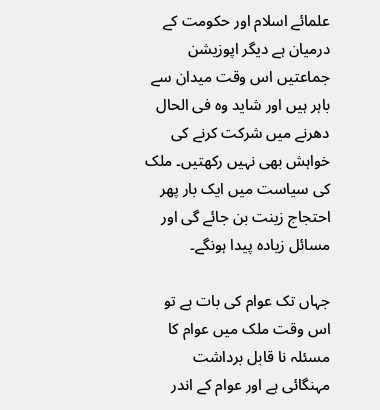علمائے اسلام اور حکومت کے درمیان ہے دیگر اپوزیشن جماعتیں اس وقت میدان سے باہر ہیں اور شاید وہ فی الحال دھرنے میں شرکت کرنے کی خواہش بھی نہیں رکھتیں۔ ملک کی سیاست میں ایک بار پھر احتجاج زینت بن جائے گی اور مسائل زیادہ پیدا ہونگے۔

جہاں تک عوام کی بات ہے تو اس وقت ملک میں عوام کا مسئلہ نا قابل برداشت مہنگائی ہے اور عوام کے اندر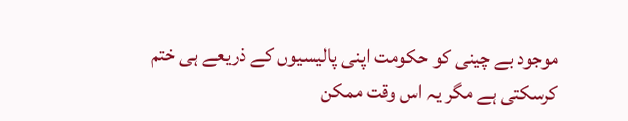موجود بے چینی کو حکومت اپنی پالیسیوں کے ذریعے ہی ختم کرسکتی ہے مگر یہ اس وقت ممکن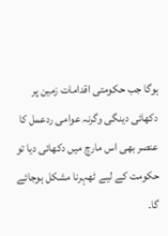ہوگا جب حکومتی اقدامات زمین پر دکھائی دینگی وگرنہ عوامی ردعمل کا عنصر بھی اس مارچ میں دکھائی دیا تو حکومت کے لیے ٹھہرنا مشکل ہوجائے گا۔